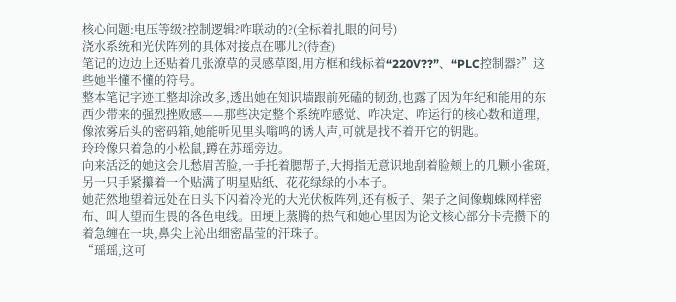核心问题:电压等级?控制逻辑?咋联动的?(全标着扎眼的问号)
浇水系统和光伏阵列的具体对接点在哪儿?(待查)
笔记的边边上还贴着几张潦草的灵感草图,用方框和线标着“220V??”、“PLC控制器?”这些她半懂不懂的符号。
整本笔记字迹工整却涂改多,透出她在知识墙跟前死磕的韧劲,也露了因为年纪和能用的东西少带来的强烈挫败感——那些决定整个系统咋感觉、咋决定、咋运行的核心数和道理,像浓雾后头的密码箱,她能听见里头嗡鸣的诱人声,可就是找不着开它的钥匙。
玲玲像只着急的小松鼠,蹲在苏瑶旁边。
向来活泛的她这会儿愁眉苦脸,一手托着腮帮子,大拇指无意识地刮着脸颊上的几颗小雀斑,另一只手紧攥着一个贴满了明星贴纸、花花绿绿的小本子。
她茫然地望着远处在日头下闪着冷光的大光伏板阵列,还有板子、架子之间像蜘蛛网样密布、叫人望而生畏的各色电线。田埂上蒸腾的热气和她心里因为论文核心部分卡壳攒下的着急缠在一块,鼻尖上沁出细密晶莹的汗珠子。
“瑶瑶,这可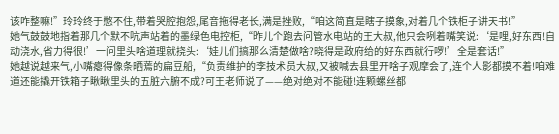该咋整嘛!”玲玲终于憋不住,带着哭腔抱怨,尾音拖得老长,满是挫败,“咱这简直是瞎子摸象,对着几个铁柜子讲天书!”
她气鼓鼓地指着那几个默不吭声站着的墨绿色电控柜,“昨儿个跑去问管水电站的王大叔,他只会咧着嘴笑说:‘是哩,好东西!自动浇水,省力得很!’一问里头啥道理就挠头:‘娃儿们搞那么清楚做啥?晓得是政府给的好东西就行啰!’全是套话!”
她越说越来气,小嘴瘪得像条晒蔫的扁豆船,“负责维护的李技术员大叔,又被喊去县里开啥子观摩会了,连个人影都摸不着!咱难道还能撬开铁箱子瞅瞅里头的五脏六腑不成?可王老师说了——绝对绝对不能碰!连颗螺丝都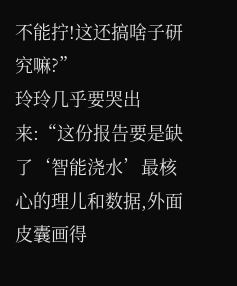不能拧!这还搞啥子研究嘛?”
玲玲几乎要哭出来:“这份报告要是缺了‘智能浇水’最核心的理儿和数据,外面皮囊画得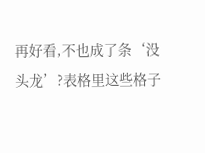再好看,不也成了条‘没头龙’?表格里这些格子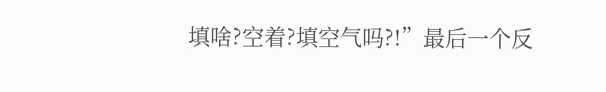填啥?空着?填空气吗?!”最后一个反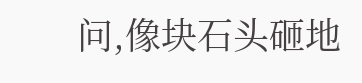问,像块石头砸地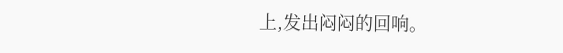上,发出闷闷的回响。